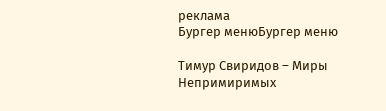реклама
Бургер менюБургер меню

Тимур Свиридов – Миры Непримиримых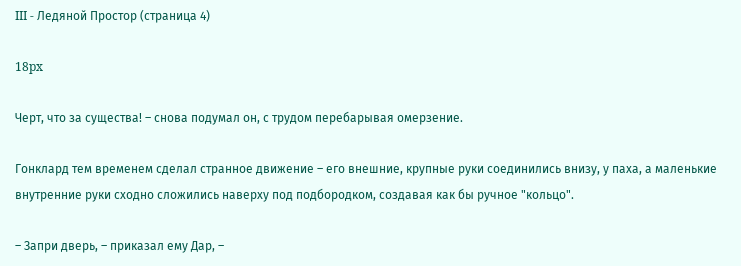III - Ледяной Простор (страница 4)

18px

Черт, что за существа! – снова подумал он, с трудом перебарывая омерзение.

Гонклард тем временем сделал странное движение – его внешние, крупные руки соединились внизу, у паха, а маленькие внутренние руки сходно сложились наверху под подбородком, создавая как бы ручное "кольцо".

– Запри дверь, – приказал ему Дар, –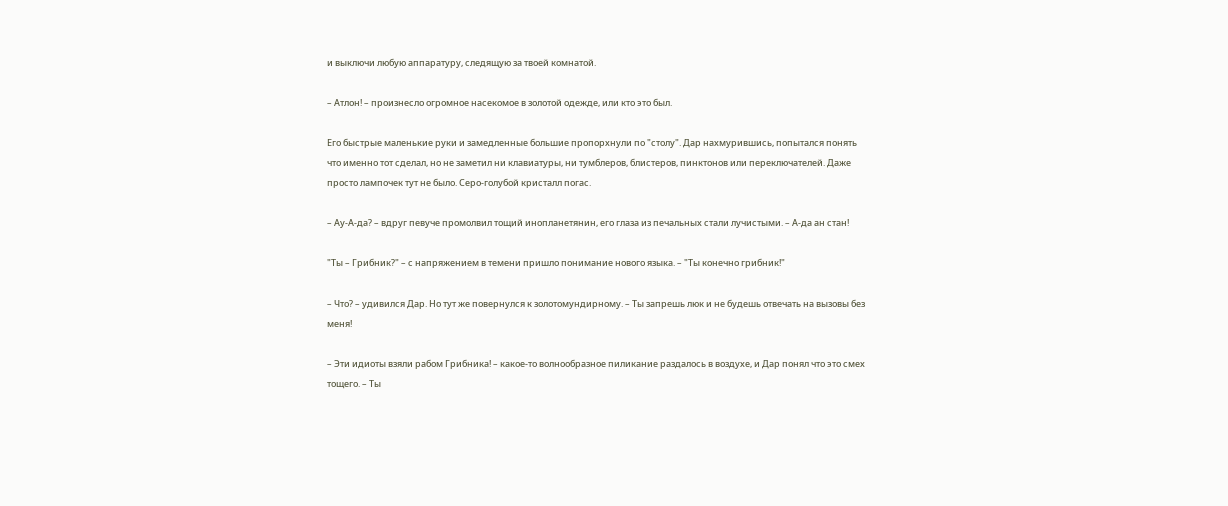и выключи любую аппаратуру, следящую за твоей комнатой.

– Атлон! – произнесло огромное насекомое в золотой одежде, или кто это был.

Его быстрые маленькие руки и замедленные большие пропорхнули по "столу". Дар нахмурившись, попытался понять что именно тот сделал, но не заметил ни клавиатуры, ни тумблеров, блистеров, пинктонов или переключателей. Даже просто лампочек тут не было. Серо-голубой кристалл погас.

– Ау-А-да? – вдруг певуче промолвил тощий инопланетянин, его глаза из печальных стали лучистыми. – А-да ан стан!

"Ты – Грибник?" – с напряжением в темени пришло понимание нового языка. – "Ты конечно грибник!"

– Что? – удивился Дар. Но тут же повернулся к золотомундирному. – Ты запрешь люк и не будешь отвечать на вызовы без меня!

– Эти идиоты взяли рабом Грибника! – какое-то волнообразное пиликание раздалось в воздухе, и Дар понял что это смех тощего. – Ты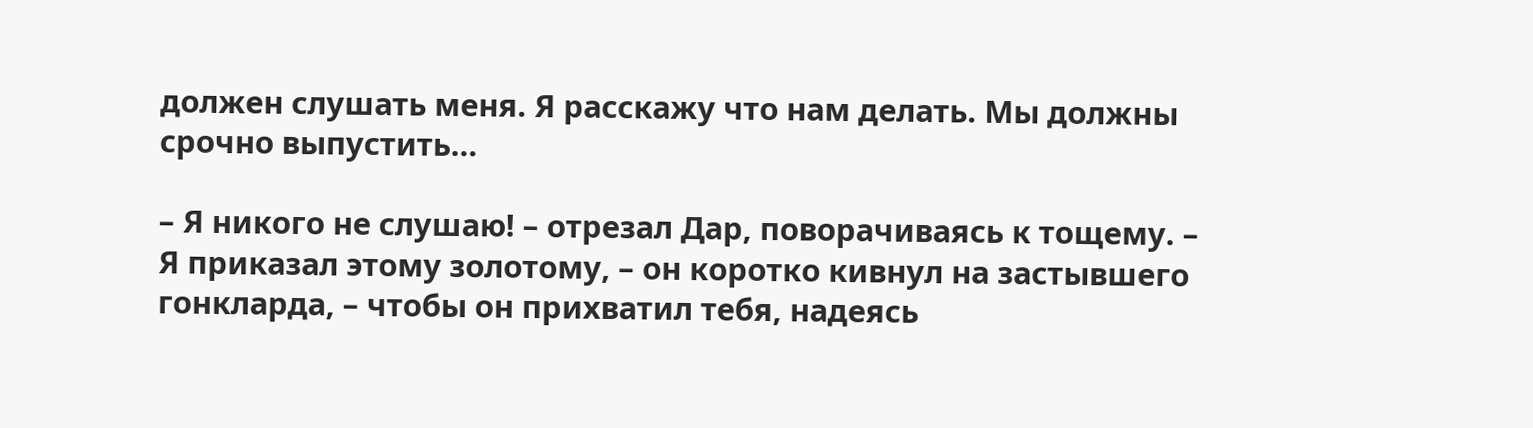должен слушать меня. Я расскажу что нам делать. Мы должны срочно выпустить…

– Я никого не слушаю! – отрезал Дар, поворачиваясь к тощему. – Я приказал этому золотому, – он коротко кивнул на застывшего гонкларда, – чтобы он прихватил тебя, надеясь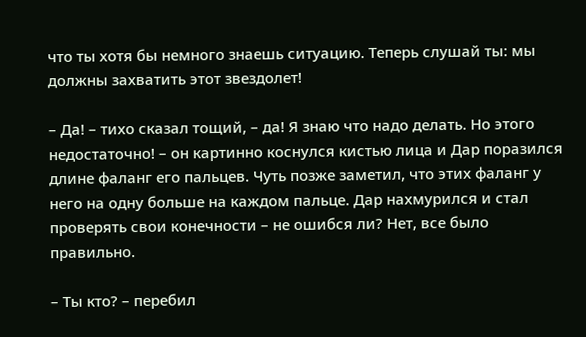что ты хотя бы немного знаешь ситуацию. Теперь слушай ты: мы должны захватить этот звездолет!

– Да! – тихо сказал тощий, – да! Я знаю что надо делать. Но этого недостаточно! – он картинно коснулся кистью лица и Дар поразился длине фаланг его пальцев. Чуть позже заметил, что этих фаланг у него на одну больше на каждом пальце. Дар нахмурился и стал проверять свои конечности – не ошибся ли? Нет, все было правильно.

– Ты кто? – перебил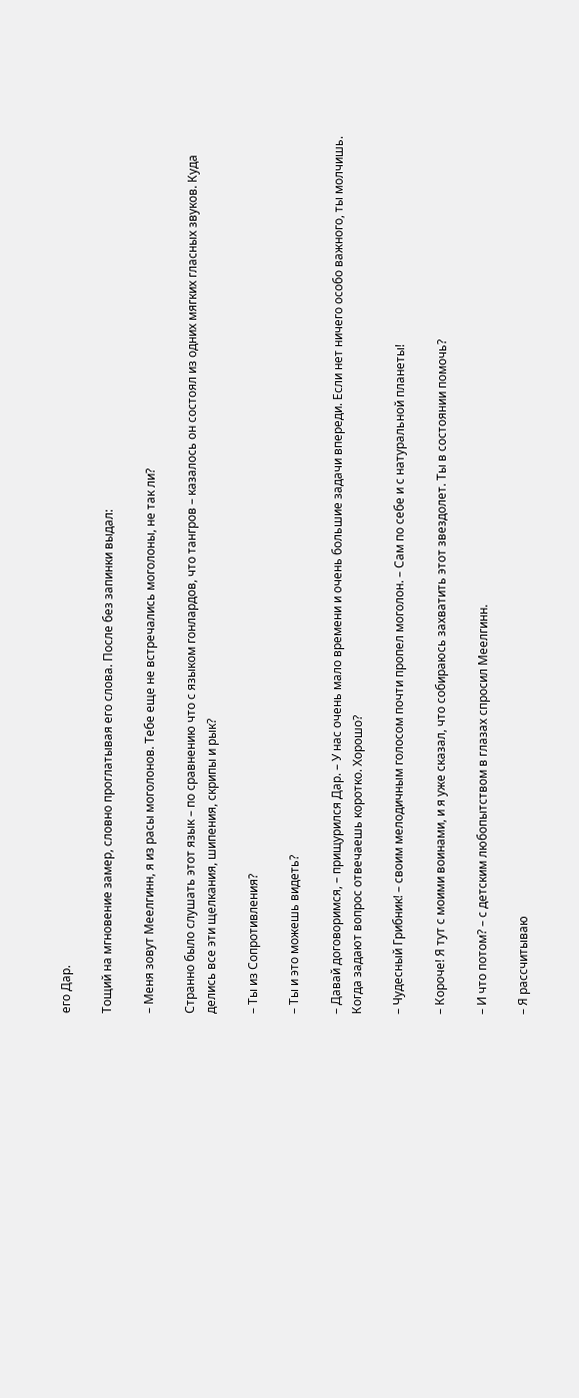его Дар.

Тощий на мгновение замер, словно проглатывая его слова. После без запинки выдал:

– Меня зовут Меелгинн, я из расы моголонов. Тебе еще не встречались моголоны, не так ли?

Странно было слушать этот язык – по сравнению что с языком гонлардов, что тангров – казалось он состоял из одних мягких гласных звуков. Куда делись все эти щелкания, шипения, скрипы и рык?

– Ты из Сопротивления?

– Ты и это можешь видеть?

– Давай договоримся, – прищурился Дар. – У нас очень мало времени и очень большие задачи впереди. Если нет ничего особо важного, ты молчишь. Когда задают вопрос отвечаешь коротко. Хорошо?

– Чудесный Грибник! – своим мелодичным голосом почти пропел моголон. – Сам по себе и с натуральной планеты!

– Короче! Я тут с моими воинами, и я уже сказал, что собираюсь захватить этот звездолет. Ты в состоянии помочь?

– И что потом? – с детским любопытством в глазах спросил Меелгинн.

– Я рассчитываю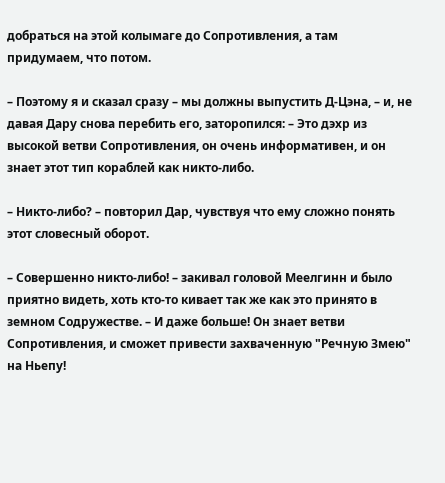добраться на этой колымаге до Сопротивления, а там придумаем, что потом.

– Поэтому я и сказал сразу – мы должны выпустить Д-Цэна, – и, не давая Дару снова перебить его, заторопился: – Это дэхр из высокой ветви Сопротивления, он очень информативен, и он знает этот тип кораблей как никто-либо.

– Никто-либо? – повторил Дар, чувствуя что ему сложно понять этот словесный оборот.

– Совершенно никто-либо! – закивал головой Меелгинн и было приятно видеть, хоть кто-то кивает так же как это принято в земном Содружестве. – И даже больше! Он знает ветви Сопротивления, и сможет привести захваченную "Речную Змею" на Ньепу!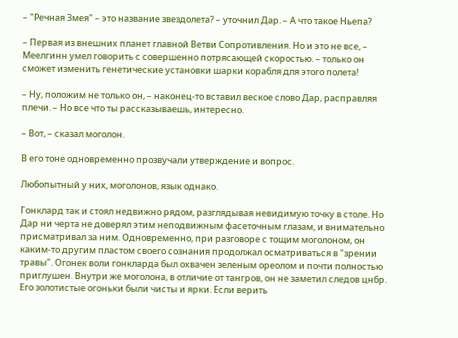– "Речная Змея" – это название звездолета? – уточнил Дар. – А что такое Ньепа?

– Первая из внешних планет главной Ветви Сопротивления. Но и это не все, – Меелгинн умел говорить с совершенно потрясающей скоростью. – только он сможет изменить генетические установки шарки корабля для этого полета!

– Ну, положим не только он, – наконец-то вставил веское слово Дар, расправляя плечи. – Но все что ты рассказываешь, интересно.

– Вот, – сказал моголон.

В его тоне одновременно прозвучали утверждение и вопрос.

Любопытный у них, моголонов, язык однако.

Гонклард так и стоял недвижно рядом, разглядывая невидимую точку в столе. Но Дар ни черта не доверял этим неподвижным фасеточным глазам, и внимательно присматривал за ним. Одновременно, при разговоре с тощим моголоном, он каким-то другим пластом своего сознания продолжал осматриваться в "зрении травы". Огонек воли гонкларда был охвачен зеленым ореолом и почти полностью приглушен. Внутри же моголона, в отличие от тангров, он не заметил следов цнбр. Его золотистые огоньки были чисты и ярки. Если верить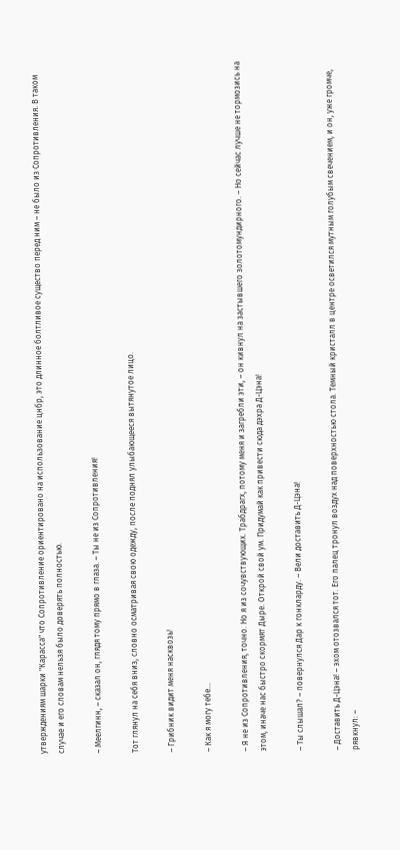утверждениям шарки "Карасса" что Сопротивление ориентировано на использование цнбр, это длинное болтливое существо перед ним – не было из Сопротивления. В таком случае и его словам нельзя было доверять полностью.

– Меелгинн, – сказал он, глядя тому прямо в глаза. – Ты не из Сопротивления!

Тот глянул на себя вниз, словно осматривая свою одежду, после поднял улыбающееся вытянутое лицо.

– Грибник видит меня насквозь!

– Как я могу тебе…

– Я не из Сопротивления, точно. Но я из сочувствующих. Трабдрагх, потому меня и загребли эти, – он кивнул на застывшего золотомундирного. – Но сейчас лучше не тормозись на этом, иначе нас быстро скормят Дыре. Открой свой ум. Придумай как привести сюда дэхра Д-Цэна!

– Ты слышал? – повернулся Дар к гонкларду. – Вели доставить Д-Цэна!

– Доставить Д-Цэна! – эхом отозвался тот. Его палец тронул воздух над поверхностью стола. Темный кристалл в центре осветился мутным голубым свечением, и он, уже громче, рявкнул: –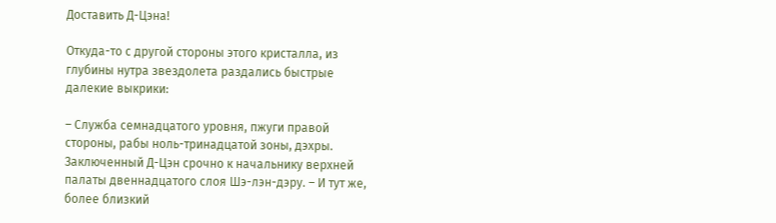Доставить Д-Цэна!

Откуда-то с другой стороны этого кристалла, из глубины нутра звездолета раздались быстрые далекие выкрики:

– Служба семнадцатого уровня, пжуги правой стороны, рабы ноль-тринадцатой зоны, дэхры. Заключенный Д-Цэн срочно к начальнику верхней палаты двеннадцатого слоя Шэ-лэн-дэру. – И тут же, более близкий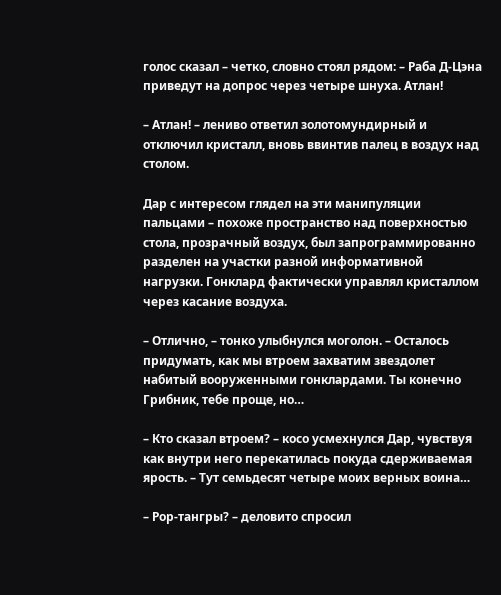голос сказал – четко, словно стоял рядом: – Раба Д-Цэна приведут на допрос через четыре шнуха. Атлан!

– Атлан! – лениво ответил золотомундирный и отключил кристалл, вновь ввинтив палец в воздух над столом.

Дар с интересом глядел на эти манипуляции пальцами – похоже пространство над поверхностью стола, прозрачный воздух, был запрограммированно разделен на участки разной информативной нагрузки. Гонклард фактически управлял кристаллом через касание воздуха.

– Отлично, – тонко улыбнулся моголон. – Осталось придумать, как мы втроем захватим звездолет набитый вооруженными гонклардами. Ты конечно Грибник, тебе проще, но…

– Кто сказал втроем? – косо усмехнулся Дар, чувствуя как внутри него перекатилась покуда сдерживаемая ярость. – Тут семьдесят четыре моих верных воина…

– Рор-тангры? – деловито спросил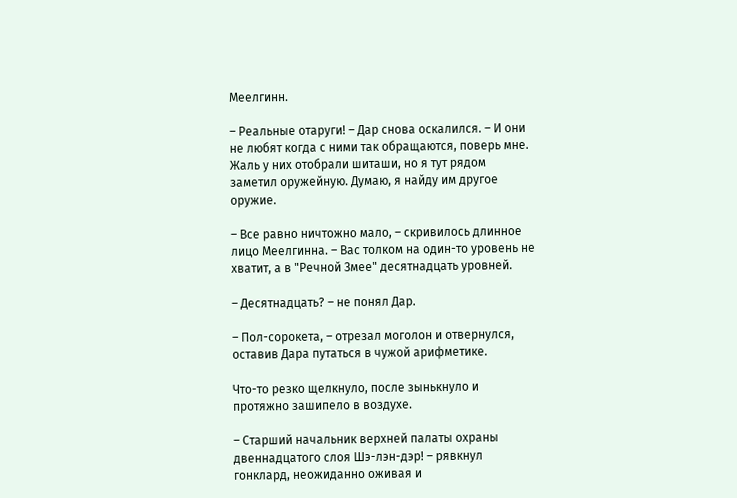Меелгинн.

– Реальные отаруги! – Дар снова оскалился. – И они не любят когда с ними так обращаются, поверь мне. Жаль у них отобрали шиташи, но я тут рядом заметил оружейную. Думаю, я найду им другое оружие.

– Все равно ничтожно мало, – скривилось длинное лицо Меелгинна. – Вас толком на один-то уровень не хватит, а в "Речной Змее" десятнадцать уровней.

– Десятнадцать? – не понял Дар.

– Пол-сорокета, – отрезал моголон и отвернулся, оставив Дара путаться в чужой арифметике.

Что-то резко щелкнуло, после зынькнуло и протяжно зашипело в воздухе.

– Старший начальник верхней палаты охраны двеннадцатого слоя Шэ-лэн-дэр! – рявкнул гонклард, неожиданно оживая и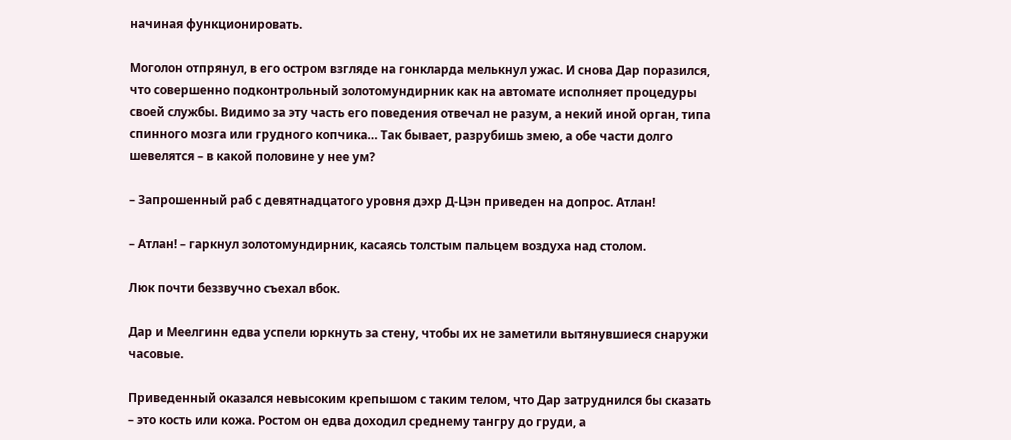начиная функционировать.

Моголон отпрянул, в его остром взгляде на гонкларда мелькнул ужас. И снова Дар поразился, что совершенно подконтрольный золотомундирник как на автомате исполняет процедуры своей службы. Видимо за эту часть его поведения отвечал не разум, а некий иной орган, типа спинного мозга или грудного копчика… Так бывает, разрубишь змею, а обе части долго шевелятся – в какой половине у нее ум?

– Запрошенный раб с девятнадцатого уровня дэхр Д-Цэн приведен на допрос. Атлан!

– Атлан! – гаркнул золотомундирник, касаясь толстым пальцем воздуха над столом.

Люк почти беззвучно съехал вбок.

Дар и Меелгинн едва успели юркнуть за стену, чтобы их не заметили вытянувшиеся снаружи часовые.

Приведенный оказался невысоким крепышом с таким телом, что Дар затруднился бы сказать – это кость или кожа. Ростом он едва доходил среднему тангру до груди, а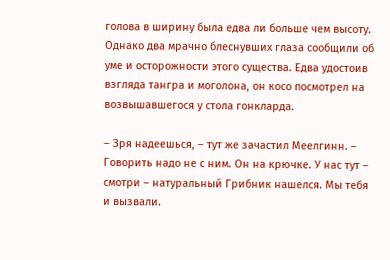голова в ширину была едва ли больше чем высоту. Однако два мрачно блеснувших глаза сообщили об уме и осторожности этого существа. Едва удостоив взгляда тангра и моголона, он косо посмотрел на возвышавшегося у стола гонкларда.

– Зря надеешься, – тут же зачастил Меелгинн. – Говорить надо не с ним. Он на крючке. У нас тут – смотри – натуральный Грибник нашелся. Мы тебя и вызвали.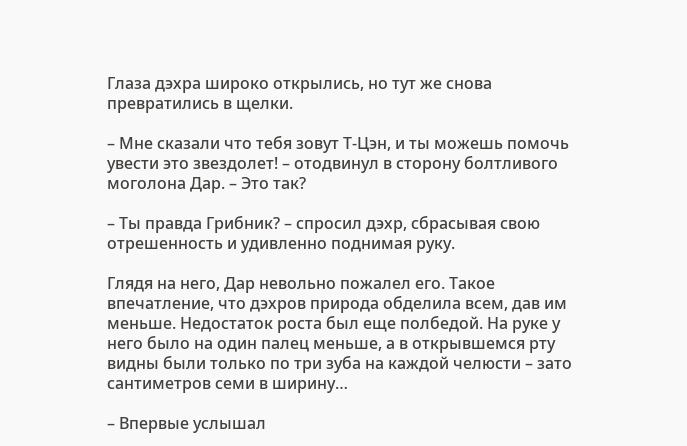Глаза дэхра широко открылись, но тут же снова превратились в щелки.

– Мне сказали что тебя зовут Т-Цэн, и ты можешь помочь увести это звездолет! – отодвинул в сторону болтливого моголона Дар. – Это так?

– Ты правда Грибник? – спросил дэхр, сбрасывая свою отрешенность и удивленно поднимая руку.

Глядя на него, Дар невольно пожалел его. Такое впечатление, что дэхров природа обделила всем, дав им меньше. Недостаток роста был еще полбедой. На руке у него было на один палец меньше, а в открывшемся рту видны были только по три зуба на каждой челюсти – зато сантиметров семи в ширину…

– Впервые услышал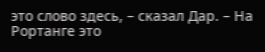это слово здесь, – сказал Дар. – На Рортанге это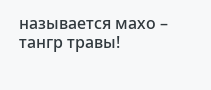называется махо – тангр травы!